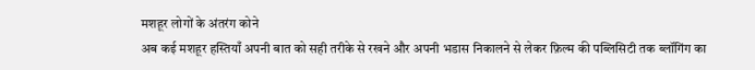मशहूर लोगों के अंतरंग कोने
अब कई मशहूर हस्तियाँ अपनी बात को सही तरीके से रखने और अपनी भडास निकालने से लेकर फ़िल्म की पब्लिसिटी तक ब्लॉगिंग का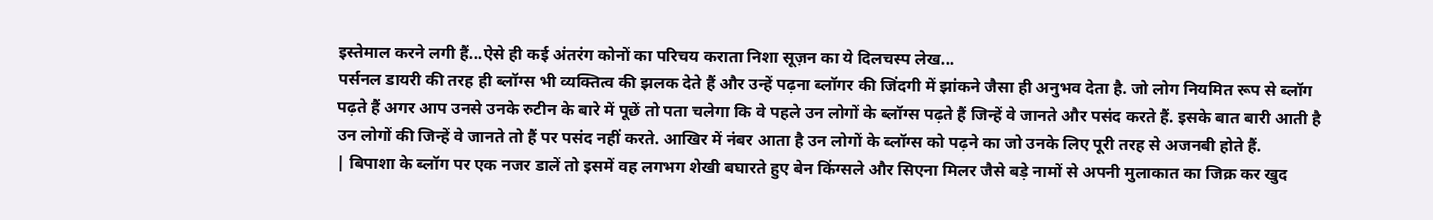इस्तेमाल करने लगी हैं...ऐसे ही कई अंतरंग कोनों का परिचय कराता निशा सूज़न का ये दिलचस्प लेख...
पर्सनल डायरी की तरह ही ब्लॉग्स भी व्यक्तित्व की झलक देते हैं और उन्हें पढ़ना ब्लॉगर की जिंदगी में झांकने जैसा ही अनुभव देता है. जो लोग नियमित रूप से ब्लॉग पढ़ते हैं अगर आप उनसे उनके रुटीन के बारे में पूछें तो पता चलेगा कि वे पहले उन लोगों के ब्लॉग्स पढ़ते हैं जिन्हें वे जानते और पसंद करते हैं. इसके बात बारी आती है उन लोगों की जिन्हें वे जानते तो हैं पर पसंद नहीं करते. आखिर में नंबर आता है उन लोगों के ब्लॉग्स को पढ़ने का जो उनके लिए पूरी तरह से अजनबी होते हैं.
| बिपाशा के ब्लॉग पर एक नजर डालें तो इसमें वह लगभग शेखी बघारते हुए बेन किंग्सले और सिएना मिलर जैसे बड़े नामों से अपनी मुलाकात का जिक्र कर खुद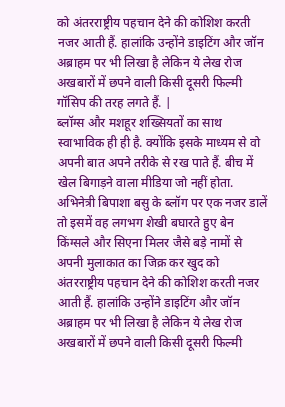को अंतरराष्ट्रीय पहचान देने की कोशिश करती नजर आती हैं. हालांकि उन्होंने डाइटिंग और जॉन अब्राहम पर भी लिखा है लेकिन ये लेख रोज अखबारों में छपने वाली किसी दूसरी फिल्मी गॉसिप की तरह लगते हैं. |
ब्लॉग्स और मशहूर शख्सियतों का साथ स्वाभाविक ही ही है. क्योंकि इसके माध्यम से वो अपनी बात अपने तरीके से रख पाते हैं. बीच में खेल बिगाड़ने वाला मीडिया जो नहीं होता. अभिनेत्री बिपाशा बसु के ब्लॉग पर एक नजर डालें तो इसमें वह लगभग शेखी बघारते हुए बेन किंग्सले और सिएना मिलर जैसे बड़े नामों से अपनी मुलाकात का जिक्र कर खुद को अंतरराष्ट्रीय पहचान देने की कोशिश करती नजर आती हैं. हालांकि उन्होंने डाइटिंग और जॉन अब्राहम पर भी लिखा है लेकिन ये लेख रोज अखबारों में छपने वाली किसी दूसरी फिल्मी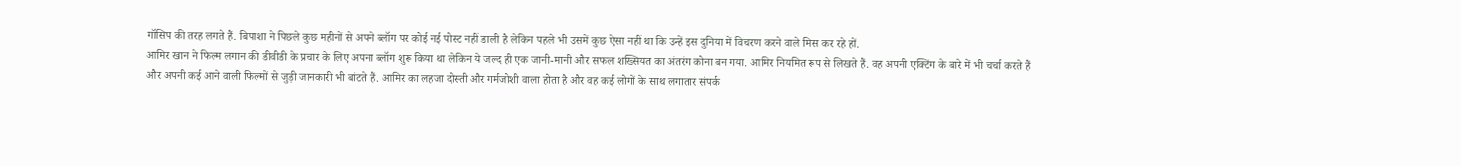गॉसिप की तरह लगते हैं. बिपाशा ने पिछले कुछ महीनों से अपने ब्लॉग पर कोई नई पोस्ट नहीं डाली है लेकिन पहले भी उसमें कुछ ऐसा नहीं था कि उन्हें इस दुनिया में विचरण करने वाले मिस कर रहे हों.
आमिर खान ने फिल्म लगान की डीवीडी के प्रचार के लिए अपना ब्लॉग शुरू किया था लेकिन ये जल्द ही एक जानी-मानी और सफल शख्सियत का अंतरंग कोना बन गया. आमिर नियमित रूप से लिखते हैं. वह अपनी एक्टिंग के बारे में भी चर्चा करते हैं और अपनी कई आने वाली फिल्मों से जुड़ी जानकारी भी बांटते हैं. आमिर का लहजा दोस्ती और गर्मजोशी वाला होता है और वह कई लोगों के साथ लगातार संपर्क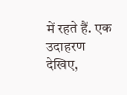में रहते हैं. एक उदाहरण देखिए,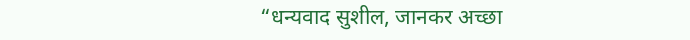“धन्यवाद सुशील, जानकर अच्छा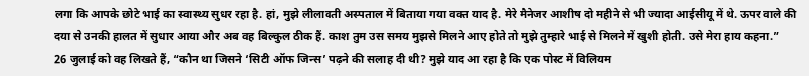लगा कि आपके छोटे भाई का स्वास्थ्य सुधर रहा है. हां, मुझे लीलावती अस्पताल में बिताया गया वक्त याद है. मेरे मैनेजर आशीष दो महीने से भी ज्यादा आईसीयू में थे. ऊपर वाले की दया से उनकी हालत में सुधार आया और अब वह बिल्कुल ठीक हैं. काश तुम उस समय मुझसे मिलने आए होते तो मुझे तुम्हारे भाई से मिलने में खुशी होती. उसे मेरा हाय कहना.”
26 जुलाई को वह लिखते हैं, “कौन था जिसने ‘सिटी ऑफ जिन्स’ पढ़ने की सलाह दी थी? मुझे याद आ रहा है कि एक पोस्ट में विलियम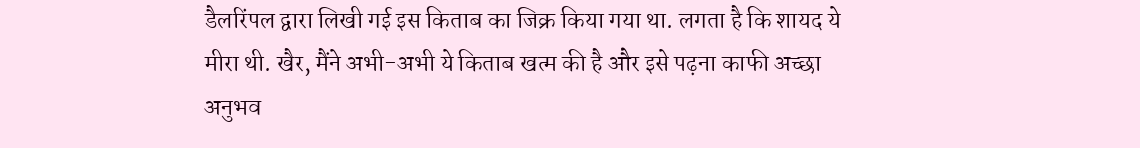डैलरिंपल द्वारा लिखी गई इस किताब का जिक्र किया गया था. लगता है कि शायद ये मीरा थी. खैर, मैंने अभी-अभी ये किताब खत्म की है और इसे पढ़ना काफी अच्छा अनुभव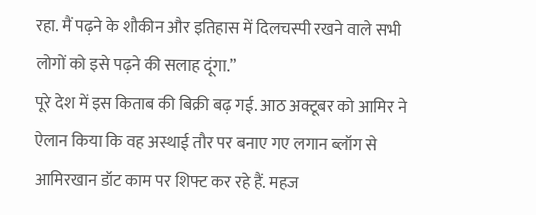रहा. मैं पढ़ने के शौकीन और इतिहास में दिलचस्पी रखने वाले सभी लोगों को इसे पढ़ने की सलाह दूंगा.”
पूरे देश में इस किताब की बिक्री बढ़ गई. आठ अक्टूबर को आमिर ने ऐलान किया कि वह अस्थाई तौर पर बनाए गए लगान ब्लॉग से आमिरखान डॉट काम पर शिफ्ट कर रहे हैं. महज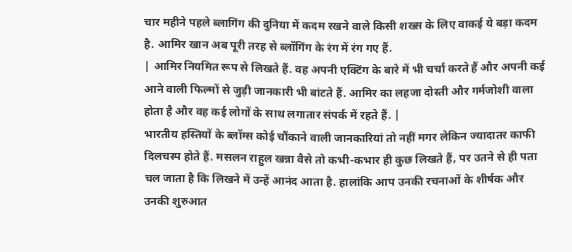चार महीने पहले ब्लागिंग की दुनिया में कदम रखने वाले किसी शख्स के लिए वाकई ये बड़ा कदम है. आमिर खान अब पूरी तरह से ब्लॉगिंग के रंग में रंग गए हैं.
| आमिर नियमित रूप से लिखते हैं. वह अपनी एक्टिंग के बारे में भी चर्चा करते हैं और अपनी कई आने वाली फिल्मों से जुड़ी जानकारी भी बांटते हैं. आमिर का लहजा दोस्ती और गर्मजोशी वाला होता है और वह कई लोगों के साथ लगातार संपर्क में रहते हैं. |
भारतीय हस्तियों के ब्लॉग्स कोई चौंकाने वाली जानकारियां तो नहीं मगर लेकिन ज्यादातर काफी दिलचस्प होते हैं. मसलन राहुल खन्ना वैसे तो कभी-कभार ही कुछ लिखते हैं, पर उतने से ही पता चल जाता है कि लिखने में उन्हें आनंद आता है. हालांकि आप उनकी रचनाओं के शीर्षक और उनकी शुरुआत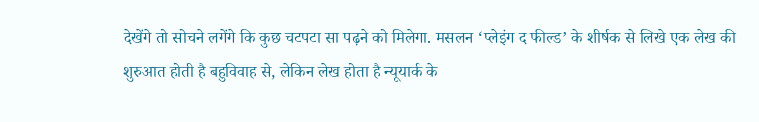देखेंगे तो सोचने लगेंगे कि कुछ चटपटा सा पढ़ने को मिलेगा. मसलन ‘प्लेइंग द फील्ड’ के शीर्षक से लिखे एक लेख की शुरुआत होती है बहुविवाह से, लेकिन लेख होता है न्यूयार्क के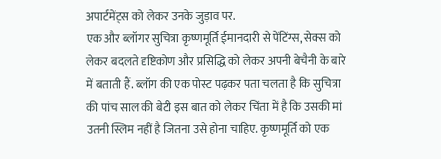अपार्टमेंट्स को लेकर उनके जुड़ाव पर.
एक और ब्लॉगर सुचित्रा कृष्णमूर्ति ईमानदारी से पेंटिंग्स, सेक्स को लेकर बदलते दृष्टिकोण और प्रसिद्धि को लेकर अपनी बेचैनी के बारे में बताती हैं. ब्लॉग की एक पोस्ट पढ़कर पता चलता है कि सुचित्रा की पांच साल की बेटी इस बात को लेकर चिंता में है कि उसकी मां उतनी स्लिम नहीं है जितना उसे होना चाहिए. कृष्णमूर्ति को एक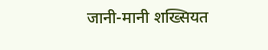जानी-मानी शख्सियत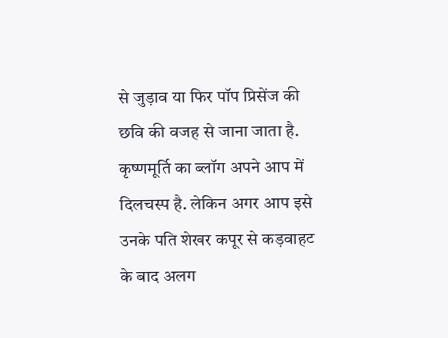से जुड़ाव या फिर पॉप प्रिसेंज की छवि की वजह से जाना जाता है. कृष्णमूर्ति का ब्लॉग अपने आप में दिलचस्प है. लेकिन अगर आप इसे उनके पति शेखर कपूर से कड़वाहट के बाद अलग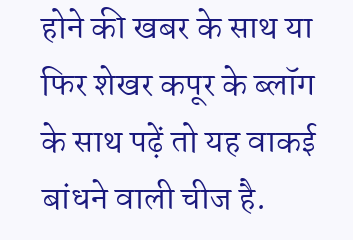होने की खबर के साथ या फिर शेखर कपूर के ब्लॉग के साथ पढ़ें तो यह वाकई बांधने वाली चीज है.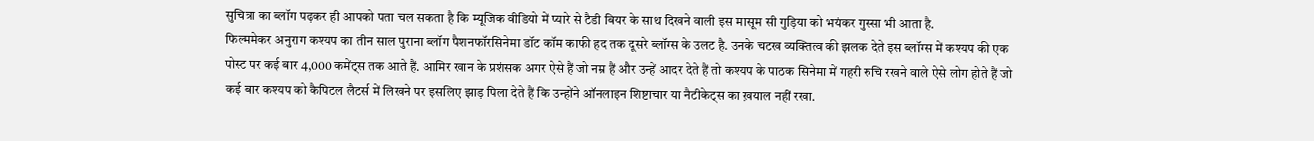सुचित्रा का ब्लॉग पढ़कर ही आपको पता चल सकता है कि म्यूजिक वीडियो में प्यारे से टैडी बियर के साथ दिखने वाली इस मासूम सी गुड़िया को भयंकर गुस्सा भी आता है.
फिल्ममेकर अनुराग कश्यप का तीन साल पुराना ब्लॉग पैशनफॉरसिनेमा डॉट कॉम काफी हद तक दूसरे ब्लॉग्स के उलट है. उनके चटख व्यक्तित्व की झलक देते इस ब्लॉग्स में कश्यप की एक पोस्ट पर कई बार 4,000 कमेंट्स तक आते हैं. आमिर खान के प्रशंसक अगर ऐसे हैं जो नम्र हैं और उन्हें आदर देते हैं तो कश्यप के पाठक सिनेमा में गहरी रुचि रखने वाले ऐसे लोग होते हैं जो कई बार कश्यप को कैपिटल लैटर्स में लिखने पर इसलिए झाड़ पिला देते हैं कि उन्होंने ऑनलाइन शिष्टाचार या नैटीकेट्स का ख़याल नहीं रखा.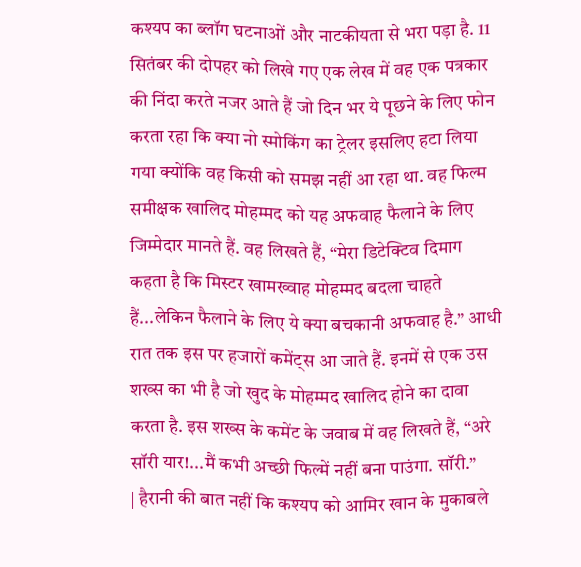कश्यप का ब्लॉग घटनाओं और नाटकीयता से भरा पड़ा है. 11 सितंबर की दोपहर को लिखे गए एक लेख में वह एक पत्रकार की निंदा करते नजर आते हैं जो दिन भर ये पूछने के लिए फोन करता रहा कि क्या नो स्मोकिंग का ट्रेलर इसलिए हटा लिया गया क्योंकि वह किसी को समझ नहीं आ रहा था. वह फिल्म समीक्षक खालिद मोहम्मद को यह अफवाह फैलाने के लिए जिम्मेदार मानते हैं. वह लिखते हैं, “मेरा डिटेक्टिव दिमाग कहता है कि मिस्टर खामख्वाह मोहम्मद बदला चाहते हैं...लेकिन फैलाने के लिए ये क्या बचकानी अफवाह है.” आधी रात तक इस पर हजारों कमेंट्स आ जाते हैं. इनमें से एक उस शख्स का भी है जो खुद के मोहम्मद खालिद होने का दावा करता है. इस शख्स के कमेंट के जवाब में वह लिखते हैं, “अरे सॉरी यार!...मैं कभी अच्छी फिल्में नहीं बना पाउंगा. सॉरी.”
| हैरानी की बात नहीं कि कश्यप को आमिर खान के मुकाबले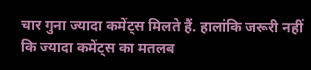चार गुना ज्यादा कमेंट्स मिलते हैं. हालांकि जरूरी नहीं कि ज्यादा कमेंट्स का मतलब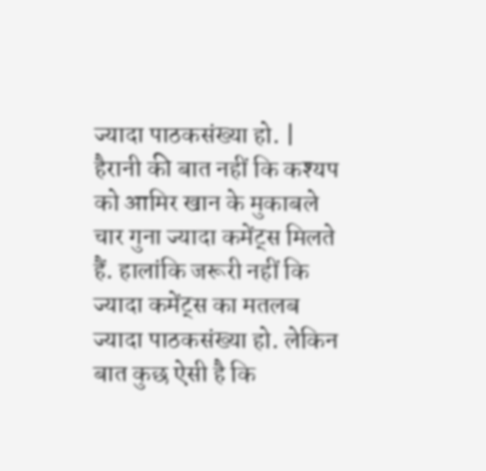ज्यादा पाठकसंख्या हो. |
हैरानी की बात नहीं कि कश्यप को आमिर खान के मुकाबले चार गुना ज्यादा कमेंट्स मिलते हैं. हालांकि जरूरी नहीं कि ज्यादा कमेंट्स का मतलब ज्यादा पाठकसंख्या हो. लेकिन बात कुछ ऐसी है कि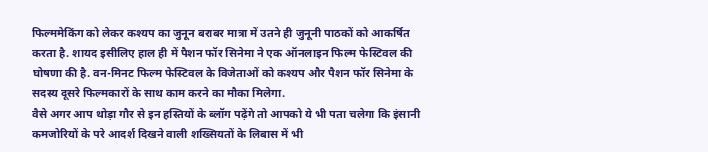फिल्ममेकिंग को लेकर कश्यप का जुनून बराबर मात्रा में उतने ही जुनूनी पाठकों को आकर्षित करता है. शायद इसीलिए हाल ही में पैशन फॉर सिनेमा ने एक ऑनलाइन फिल्म फेस्टिवल की घोषणा की है. वन-मिनट फिल्म फेस्टिवल के विजेताओं को कश्यप और पैशन फॉर सिनेमा के सदस्य दूसरे फिल्मकारों के साथ काम करने का मौका मिलेगा.
वैसे अगर आप थोड़ा गौर से इन हस्तियों के ब्लॉग पढ़ेंगे तो आपको ये भी पता चलेगा कि इंसानी कमजोरियों के परे आदर्श दिखने वाली शख्सियतों के लिबास में भी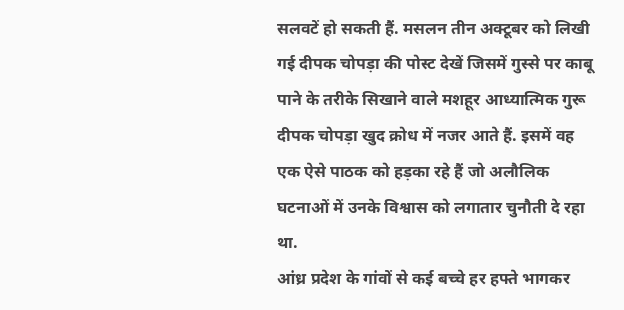सलवटें हो सकती हैं. मसलन तीन अक्टूबर को लिखी गई दीपक चोपड़ा की पोस्ट देखें जिसमें गुस्से पर काबू पाने के तरीके सिखाने वाले मशहूर आध्यात्मिक गुरू दीपक चोपड़ा खुद क्रोध में नजर आते हैं. इसमें वह एक ऐसे पाठक को हड़का रहे हैं जो अलौलिक घटनाओं में उनके विश्वास को लगातार चुनौती दे रहा था.
आंध्र प्रदेश के गांवों से कई बच्चे हर हफ्ते भागकर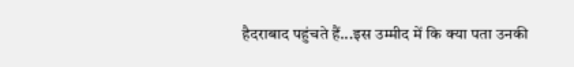हैदराबाद पहुंचते हैं...इस उम्मीद में कि क्या पता उनकी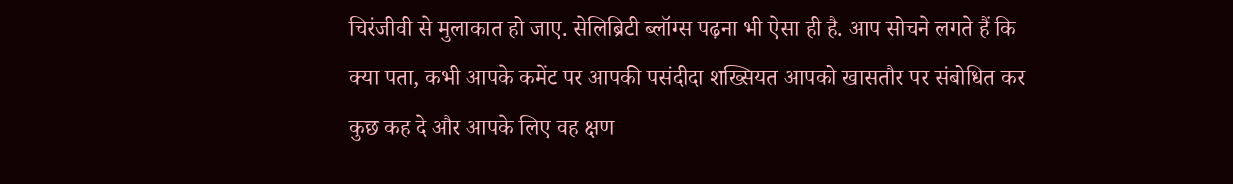चिरंजीवी से मुलाकात हो जाए. सेलिब्रिटी ब्लॉग्स पढ़ना भी ऐसा ही है. आप सोचने लगते हैं कि क्या पता, कभी आपके कमेंट पर आपकी पसंदीदा शख्सियत आपको खासतौर पर संबोधित कर कुछ कह दे और आपके लिए वह क्षण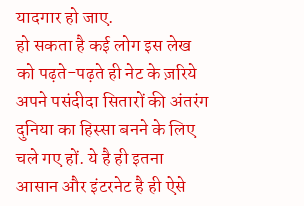यादगार हो जाए.
हो सकता है कई लोग इस लेख को पढ़ते-पढ़ते ही नेट के ज़रिये अपने पसंदीदा सितारों की अंतरंग दुनिया का हिस्सा बनने के लिए चले गए हों. ये है ही इतना आसान और इंटरनेट है ही ऐसे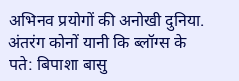अभिनव प्रयोगों की अनोखी दुनिया.
अंतरंग कोनों यानी कि ब्लॉग्स के पते: बिपाशा बासु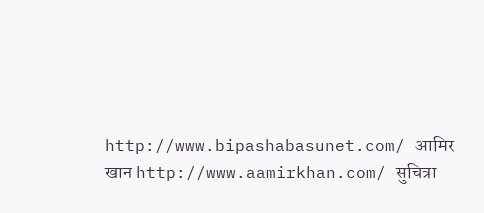http://www.bipashabasunet.com/ आमिर खान http://www.aamirkhan.com/ सुचित्रा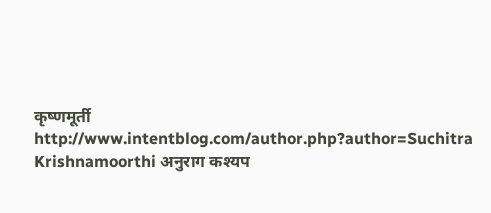कृष्णमूर्ती http://www.intentblog.com/author.php?author=Suchitra Krishnamoorthi अनुराग कश्यप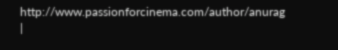http://www.passionforcinema.com/author/anurag |